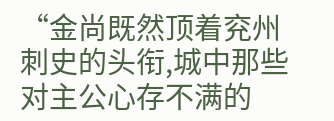“金尚既然顶着兖州刺史的头衔,城中那些对主公心存不满的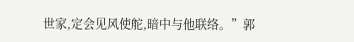世家,定会见风使舵,暗中与他联络。”郭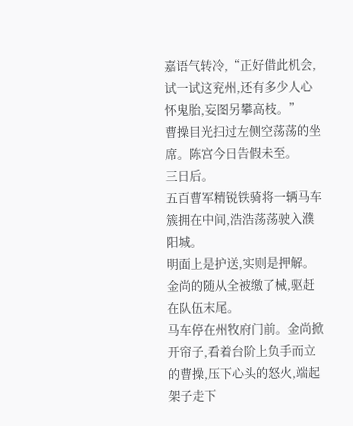嘉语气转冷,“正好借此机会,试一试这兖州,还有多少人心怀鬼胎,妄图另攀高枝。”
曹操目光扫过左侧空荡荡的坐席。陈宫今日告假未至。
三日后。
五百曹军精锐铁骑将一辆马车簇拥在中间,浩浩荡荡驶入濮阳城。
明面上是护送,实则是押解。金尚的随从全被缴了械,驱赶在队伍末尾。
马车停在州牧府门前。金尚掀开帘子,看着台阶上负手而立的曹操,压下心头的怒火,端起架子走下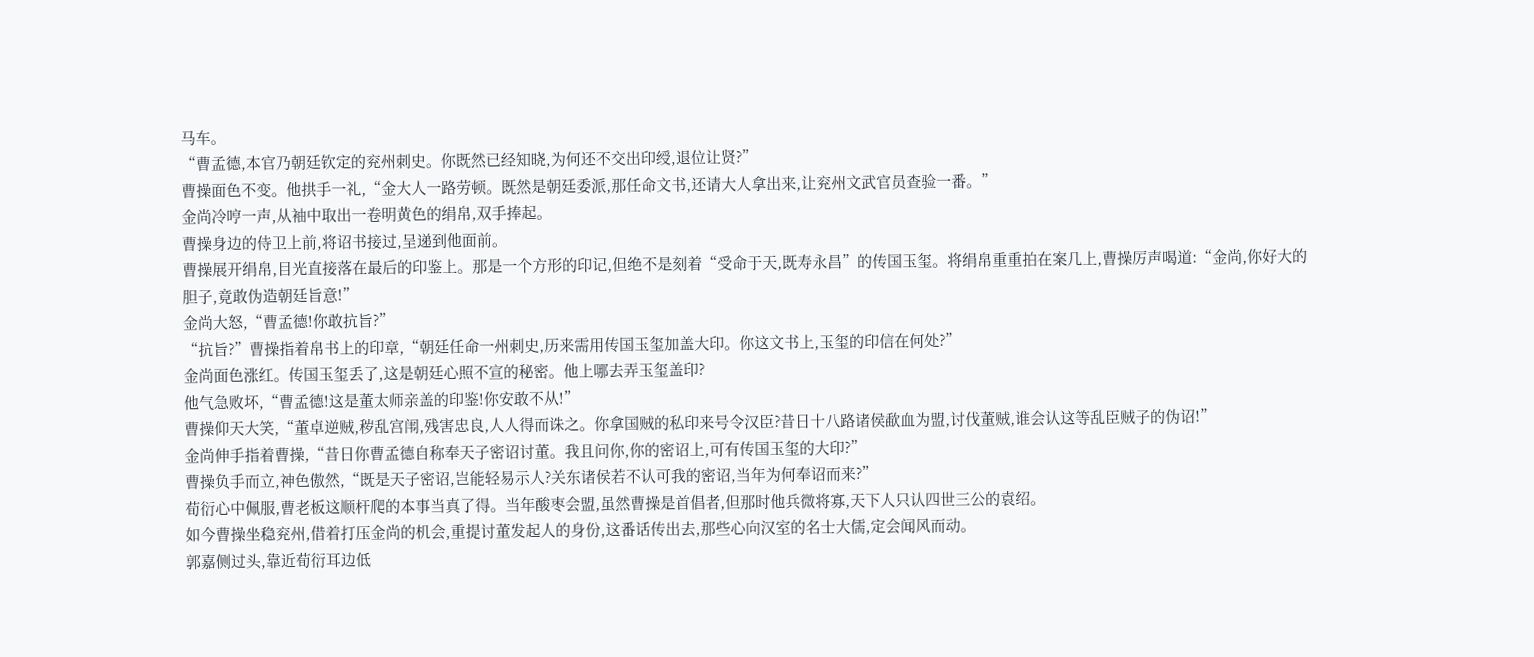马车。
“曹孟德,本官乃朝廷钦定的兖州刺史。你既然已经知晓,为何还不交出印绶,退位让贤?”
曹操面色不变。他拱手一礼,“金大人一路劳顿。既然是朝廷委派,那任命文书,还请大人拿出来,让兖州文武官员查验一番。”
金尚冷哼一声,从袖中取出一卷明黄色的绢帛,双手捧起。
曹操身边的侍卫上前,将诏书接过,呈递到他面前。
曹操展开绢帛,目光直接落在最后的印鉴上。那是一个方形的印记,但绝不是刻着“受命于天,既寿永昌”的传国玉玺。将绢帛重重拍在案几上,曹操厉声喝道:“金尚,你好大的胆子,竟敢伪造朝廷旨意!”
金尚大怒,“曹孟德!你敢抗旨?”
“抗旨?”曹操指着帛书上的印章,“朝廷任命一州刺史,历来需用传国玉玺加盖大印。你这文书上,玉玺的印信在何处?”
金尚面色涨红。传国玉玺丢了,这是朝廷心照不宣的秘密。他上哪去弄玉玺盖印?
他气急败坏,“曹孟德!这是董太师亲盖的印鉴!你安敢不从!”
曹操仰天大笑,“董卓逆贼,秽乱宫闱,残害忠良,人人得而诛之。你拿国贼的私印来号令汉臣?昔日十八路诸侯歃血为盟,讨伐董贼,谁会认这等乱臣贼子的伪诏!”
金尚伸手指着曹操,“昔日你曹孟德自称奉天子密诏讨董。我且问你,你的密诏上,可有传国玉玺的大印?”
曹操负手而立,神色傲然,“既是天子密诏,岂能轻易示人?关东诸侯若不认可我的密诏,当年为何奉诏而来?”
荀衍心中佩服,曹老板这顺杆爬的本事当真了得。当年酸枣会盟,虽然曹操是首倡者,但那时他兵微将寡,天下人只认四世三公的袁绍。
如今曹操坐稳兖州,借着打压金尚的机会,重提讨董发起人的身份,这番话传出去,那些心向汉室的名士大儒,定会闻风而动。
郭嘉侧过头,靠近荀衍耳边低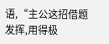语,“主公这招借题发挥,用得极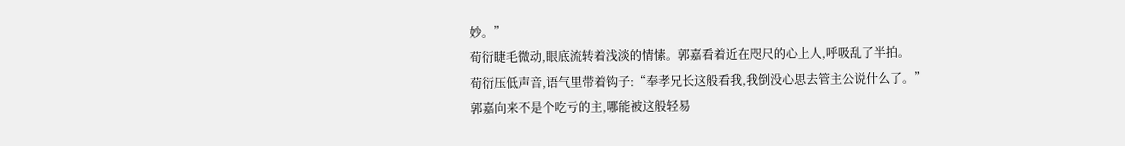妙。”
荀衍睫毛微动,眼底流转着浅淡的情愫。郭嘉看着近在咫尺的心上人,呼吸乱了半拍。
荀衍压低声音,语气里带着钩子:“奉孝兄长这般看我,我倒没心思去管主公说什么了。”
郭嘉向来不是个吃亏的主,哪能被这般轻易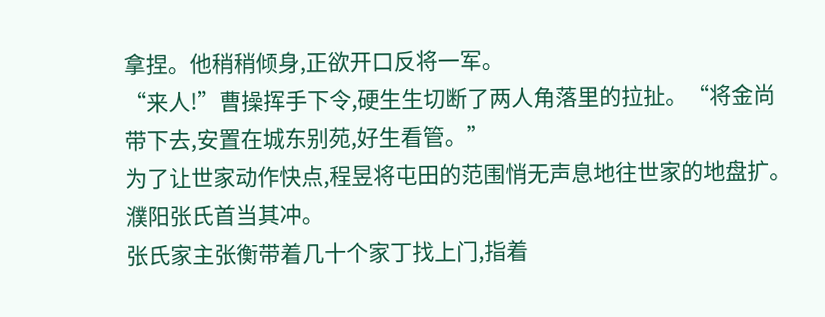拿捏。他稍稍倾身,正欲开口反将一军。
“来人!”曹操挥手下令,硬生生切断了两人角落里的拉扯。“将金尚带下去,安置在城东别苑,好生看管。”
为了让世家动作快点,程昱将屯田的范围悄无声息地往世家的地盘扩。
濮阳张氏首当其冲。
张氏家主张衡带着几十个家丁找上门,指着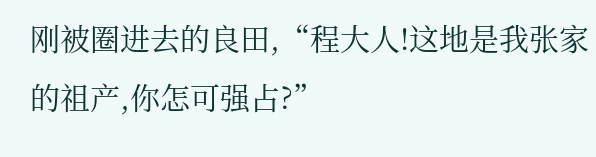刚被圈进去的良田,“程大人!这地是我张家的祖产,你怎可强占?”